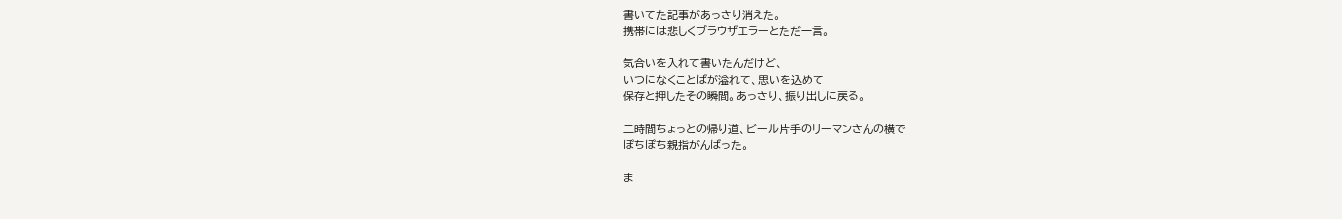書いてた記事があっさり消えた。
携帯には悲しくブラウザエラーとただ一言。

気合いを入れて書いたんだけど、
いつになくことばが溢れて、思いを込めて
保存と押したその瞬間。あっさり、振り出しに戻る。

二時間ちょっとの帰り道、ビール片手のリーマンさんの横で
ぽちぽち親指がんばった。

ま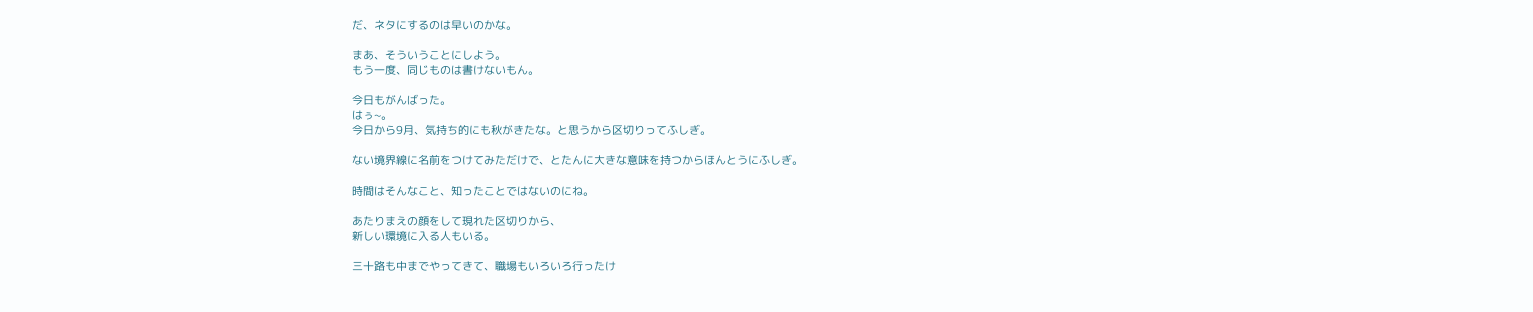だ、ネタにするのは早いのかな。

まあ、そういうことにしよう。
もう一度、同じものは書けないもん。

今日もがんばった。
はぅ~。
今日から9月、気持ち的にも秋がきたな。と思うから区切りってふしぎ。

ない境界線に名前をつけてみただけで、とたんに大きな意味を持つからほんとうにふしぎ。

時間はそんなこと、知ったことではないのにね。

あたりまえの顔をして現れた区切りから、
新しい環境に入る人もいる。

三十路も中までやってきて、職場もいろいろ行ったけ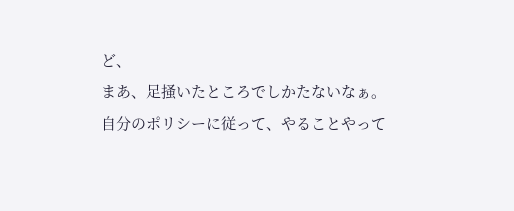ど、
まあ、足掻いたところでしかたないなぁ。
自分のポリシーに従って、やることやって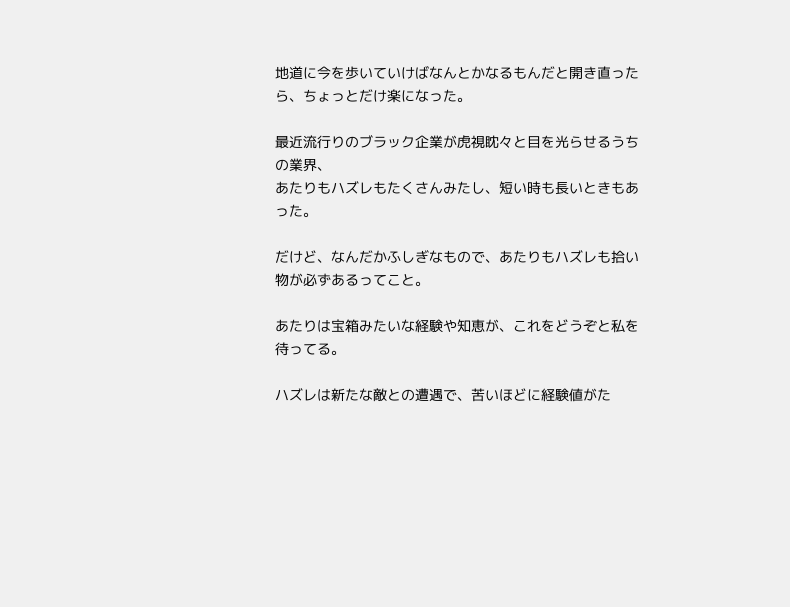地道に今を歩いていけばなんとかなるもんだと開き直ったら、ちょっとだけ楽になった。

最近流行りのブラック企業が虎視眈々と目を光らせるうちの業界、
あたりもハズレもたくさんみたし、短い時も長いときもあった。

だけど、なんだかふしぎなもので、あたりもハズレも拾い物が必ずあるってこと。

あたりは宝箱みたいな経験や知恵が、これをどうぞと私を待ってる。

ハズレは新たな敵との遭遇で、苦いほどに経験値がた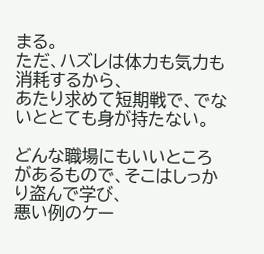まる。
ただ、ハズレは体力も気力も消耗するから、
あたり求めて短期戦で、でないととても身が持たない。

どんな職場にもいいところがあるもので、そこはしっかり盗んで学び、
悪い例のケー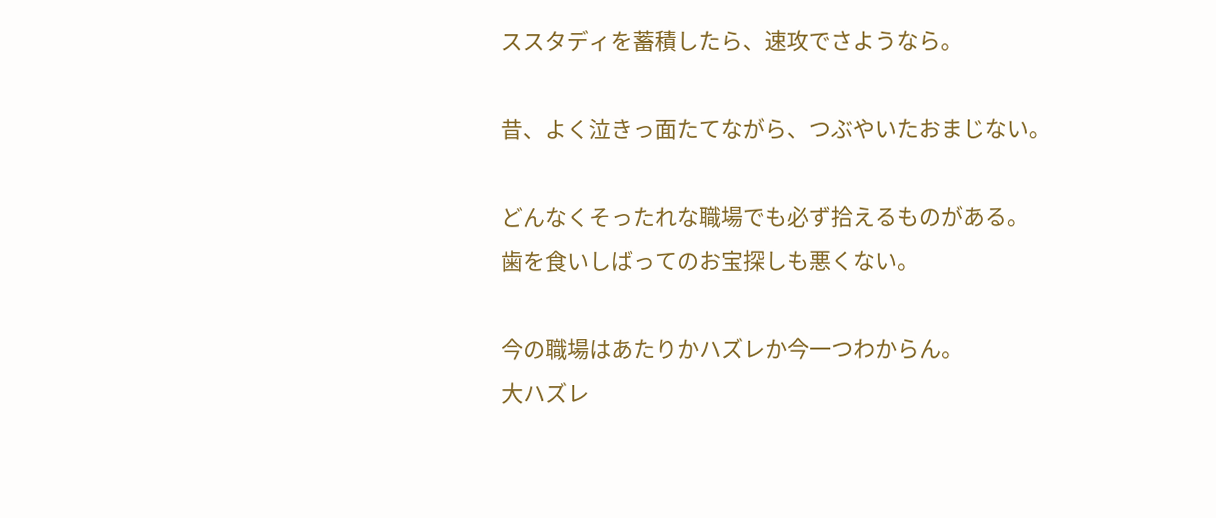ススタディを蓄積したら、速攻でさようなら。

昔、よく泣きっ面たてながら、つぶやいたおまじない。

どんなくそったれな職場でも必ず拾えるものがある。
歯を食いしばってのお宝探しも悪くない。

今の職場はあたりかハズレか今一つわからん。
大ハズレ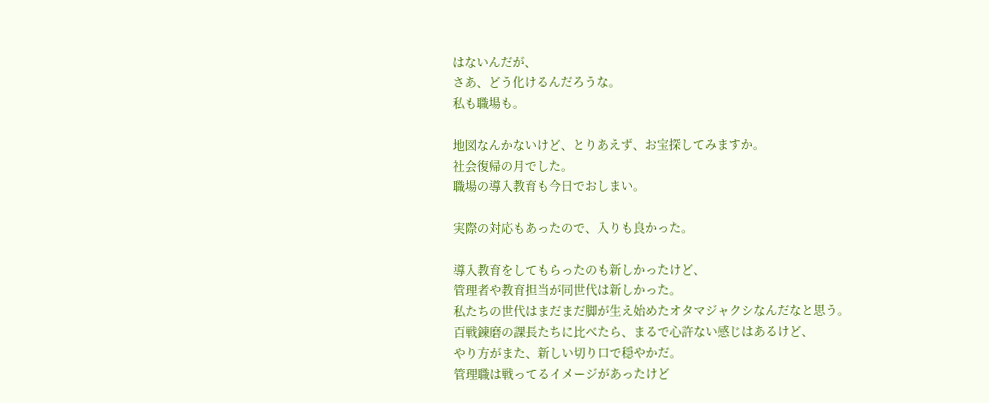はないんだが、
さあ、どう化けるんだろうな。
私も職場も。

地図なんかないけど、とりあえず、お宝探してみますか。
社会復帰の月でした。
職場の導入教育も今日でおしまい。

実際の対応もあったので、入りも良かった。

導入教育をしてもらったのも新しかったけど、
管理者や教育担当が同世代は新しかった。
私たちの世代はまだまだ脚が生え始めたオタマジャクシなんだなと思う。
百戦錬磨の課長たちに比べたら、まるで心許ない感じはあるけど、
やり方がまた、新しい切り口で穏やかだ。
管理職は戦ってるイメージがあったけど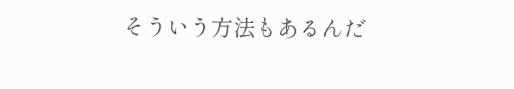そういう方法もあるんだ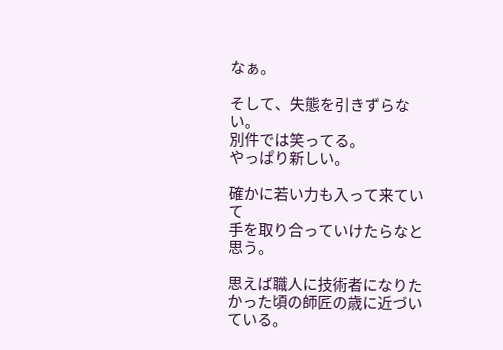なぁ。

そして、失態を引きずらない。
別件では笑ってる。
やっぱり新しい。

確かに若い力も入って来ていて
手を取り合っていけたらなと思う。

思えば職人に技術者になりたかった頃の師匠の歳に近づいている。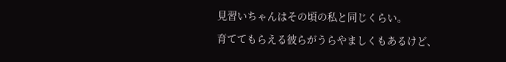見習いちゃんはその頃の私と同じくらい。
育ててもらえる彼らがうらやましくもあるけど、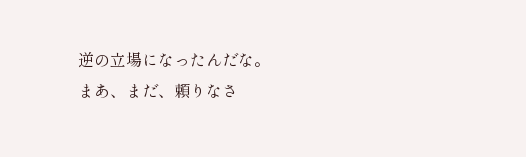逆の立場になったんだな。
まあ、まだ、頼りなさ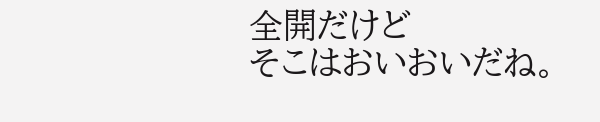全開だけど
そこはおいおいだね。